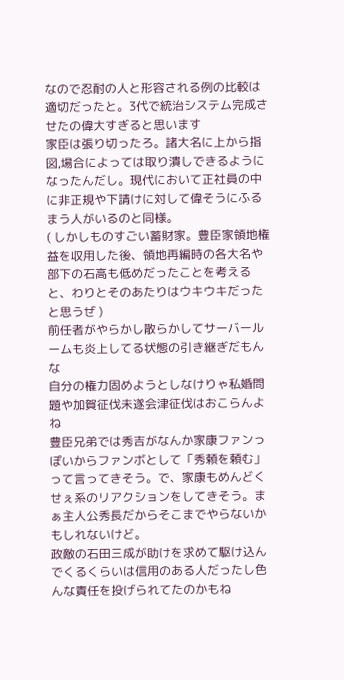なので忍耐の人と形容される例の比較は適切だったと。3代で統治システム完成させたの偉大すぎると思います
家臣は張り切ったろ。諸大名に上から指図,場合によっては取り潰しできるようになったんだし。現代において正社員の中に非正規や下請けに対して偉そうにふるまう人がいるのと同様。
( しかしものすごい蓄財家。豊臣家領地権益を収用した後、領地再編時の各大名や部下の石高も低めだったことを考えると、わりとそのあたりはウキウキだったと思うぜ )
前任者がやらかし散らかしてサーバールームも炎上してる状態の引き継ぎだもんな
自分の権力固めようとしなけりゃ私婚問題や加賀征伐未遂会津征伐はおこらんよね
豊臣兄弟では秀吉がなんか家康ファンっぽいからファンボとして「秀頼を頼む」って言ってきそう。で、家康もめんどくせぇ系のリアクションをしてきそう。まぁ主人公秀長だからそこまでやらないかもしれないけど。
政敵の石田三成が助けを求めて駆け込んでくるくらいは信用のある人だったし色んな責任を投げられてたのかもね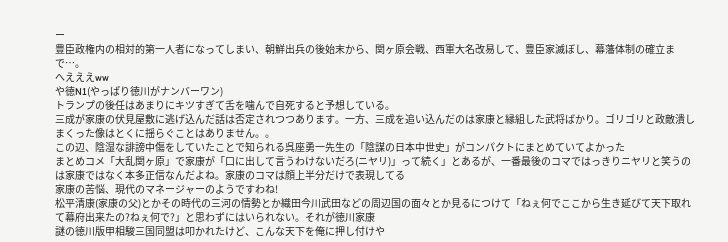ー
豊臣政権内の相対的第一人者になってしまい、朝鮮出兵の後始末から、関ヶ原会戦、西軍大名改易して、豊臣家滅ぼし、幕藩体制の確立まで…。
へえええww
や徳N1(やっぱり徳川がナンバーワン)
トランプの後任はあまりにキツすぎて舌を噛んで自死すると予想している。
三成が家康の伏見屋敷に逃げ込んだ話は否定されつつあります。一方、三成を追い込んだのは家康と縁組した武将ばかり。ゴリゴリと政敵潰しまくった像はとくに揺らぐことはありません。。
この辺、陰湿な誹謗中傷をしていたことで知られる呉座勇一先生の「陰謀の日本中世史」がコンパクトにまとめていてよかった
まとめコメ「大乱関ヶ原」で家康が「口に出して言うわけないだろ(ニヤリ)」って続く」とあるが、一番最後のコマではっきりニヤリと笑うのは家康ではなく本多正信なんだよね。家康のコマは顔上半分だけで表現してる
家康の苦悩、現代のマネージャーのようですわね!
松平清康(家康の父)とかその時代の三河の情勢とか織田今川武田などの周辺国の面々とか見るにつけて「ねぇ何でここから生き延びて天下取れて幕府出来たの?ねぇ何で?」と思わずにはいられない。それが徳川家康
謎の徳川版甲相駿三国同盟は叩かれたけど、こんな天下を俺に押し付けや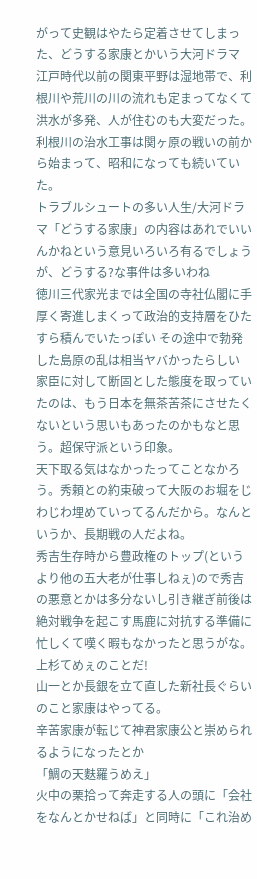がって史観はやたら定着させてしまった、どうする家康とかいう大河ドラマ
江戸時代以前の関東平野は湿地帯で、利根川や荒川の川の流れも定まってなくて洪水が多発、人が住むのも大変だった。利根川の治水工事は関ヶ原の戦いの前から始まって、昭和になっても続いていた。
トラブルシュートの多い人生/大河ドラマ「どうする家康」の内容はあれでいいんかねという意見いろいろ有るでしょうが、どうする?な事件は多いわね
徳川三代家光までは全国の寺社仏閣に手厚く寄進しまくって政治的支持層をひたすら積んでいたっぽい その途中で勃発した島原の乱は相当ヤバかったらしい
家臣に対して断固とした態度を取っていたのは、もう日本を無茶苦茶にさせたくないという思いもあったのかもなと思う。超保守派という印象。
天下取る気はなかったってことなかろう。秀頼との約束破って大阪のお堀をじわじわ埋めていってるんだから。なんというか、長期戦の人だよね。
秀吉生存時から豊政権のトップ(というより他の五大老が仕事しねぇ)ので秀吉の悪意とかは多分ないし引き継ぎ前後は絶対戦争を起こす馬鹿に対抗する準備に忙しくて嘆く暇もなかったと思うがな。上杉てめぇのことだ!
山一とか長銀を立て直した新社長ぐらいのこと家康はやってる。
辛苦家康が転じて神君家康公と崇められるようになったとか
「鯛の天麩羅うめえ」
火中の栗拾って奔走する人の頭に「会社をなんとかせねば」と同時に「これ治め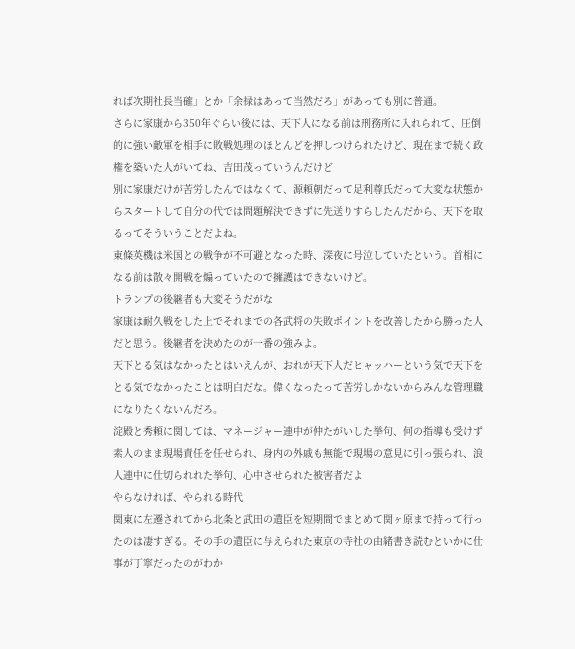れば次期社長当確」とか「余禄はあって当然だろ」があっても別に普通。
さらに家康から350年ぐらい後には、天下人になる前は刑務所に入れられて、圧倒的に強い敵軍を相手に敗戦処理のほとんどを押しつけられたけど、現在まで続く政権を築いた人がいてね、吉田茂っていうんだけど
別に家康だけが苦労したんではなくて、源頼朝だって足利尊氏だって大変な状態からスタートして自分の代では問題解決できずに先送りすらしたんだから、天下を取るってそういうことだよね。
東條英機は米国との戦争が不可避となった時、深夜に号泣していたという。首相になる前は散々開戦を煽っていたので擁護はできないけど。
トランプの後継者も大変そうだがな
家康は耐久戦をした上でそれまでの各武将の失敗ポイントを改善したから勝った人だと思う。後継者を決めたのが一番の強みよ。
天下とる気はなかったとはいえんが、おれが天下人だヒャッハーという気で天下をとる気でなかったことは明白だな。偉くなったって苦労しかないからみんな管理職になりたくないんだろ。
淀殿と秀頼に関しては、マネージャー連中が仲たがいした挙句、何の指導も受けず素人のまま現場責任を任せられ、身内の外戚も無能で現場の意見に引っ張られ、浪人連中に仕切られれた挙句、心中させられた被害者だよ
やらなければ、やられる時代
関東に左遷されてから北条と武田の遺臣を短期間でまとめて関ヶ原まで持って行ったのは凄すぎる。その手の遺臣に与えられた東京の寺社の由緒書き読むといかに仕事が丁寧だったのがわか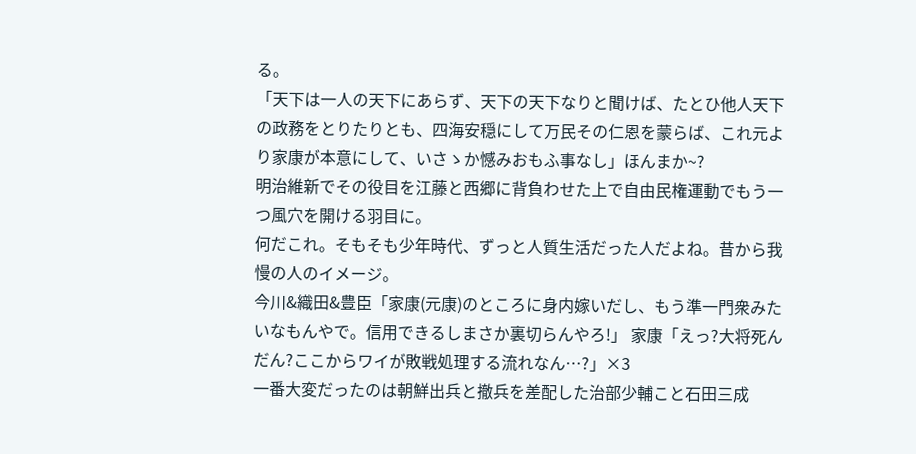る。
「天下は一人の天下にあらず、天下の天下なりと聞けば、たとひ他人天下の政務をとりたりとも、四海安穏にして万民その仁恩を蒙らば、これ元より家康が本意にして、いさゝか憾みおもふ事なし」ほんまか~?
明治維新でその役目を江藤と西郷に背負わせた上で自由民権運動でもう一つ風穴を開ける羽目に。
何だこれ。そもそも少年時代、ずっと人質生活だった人だよね。昔から我慢の人のイメージ。
今川&織田&豊臣「家康(元康)のところに身内嫁いだし、もう準一門衆みたいなもんやで。信用できるしまさか裏切らんやろ!」 家康「えっ?大将死んだん?ここからワイが敗戦処理する流れなん…?」×3
一番大変だったのは朝鮮出兵と撤兵を差配した治部少輔こと石田三成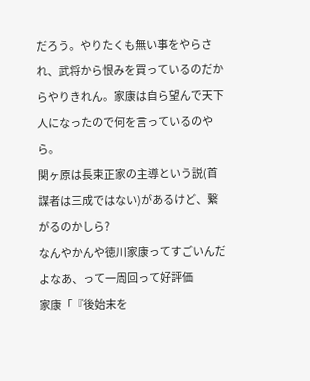だろう。やりたくも無い事をやらされ、武将から恨みを買っているのだからやりきれん。家康は自ら望んで天下人になったので何を言っているのやら。
関ヶ原は長束正家の主導という説(首謀者は三成ではない)があるけど、繋がるのかしら?
なんやかんや徳川家康ってすごいんだよなあ、って一周回って好評価
家康「『後始末を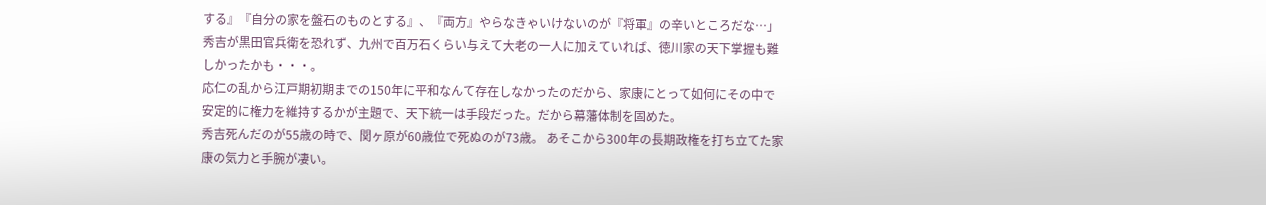する』『自分の家を盤石のものとする』、『両方』やらなきゃいけないのが『将軍』の辛いところだな…」
秀吉が黒田官兵衛を恐れず、九州で百万石くらい与えて大老の一人に加えていれば、徳川家の天下掌握も難しかったかも・・・。
応仁の乱から江戸期初期までの150年に平和なんて存在しなかったのだから、家康にとって如何にその中で安定的に権力を維持するかが主題で、天下統一は手段だった。だから幕藩体制を固めた。
秀吉死んだのが55歳の時で、関ヶ原が60歳位で死ぬのが73歳。 あそこから300年の長期政権を打ち立てた家康の気力と手腕が凄い。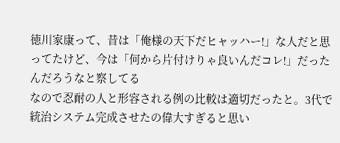徳川家康って、昔は「俺様の天下だヒャッハー!」な人だと思ってたけど、今は「何から片付けりゃ良いんだコレ!」だったんだろうなと察してる
なので忍耐の人と形容される例の比較は適切だったと。3代で統治システム完成させたの偉大すぎると思い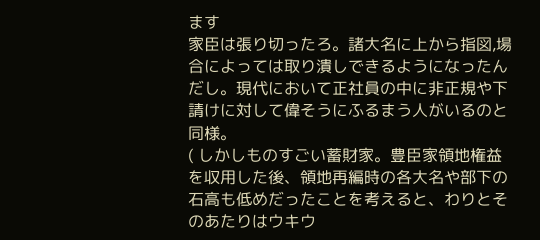ます
家臣は張り切ったろ。諸大名に上から指図,場合によっては取り潰しできるようになったんだし。現代において正社員の中に非正規や下請けに対して偉そうにふるまう人がいるのと同様。
( しかしものすごい蓄財家。豊臣家領地権益を収用した後、領地再編時の各大名や部下の石高も低めだったことを考えると、わりとそのあたりはウキウ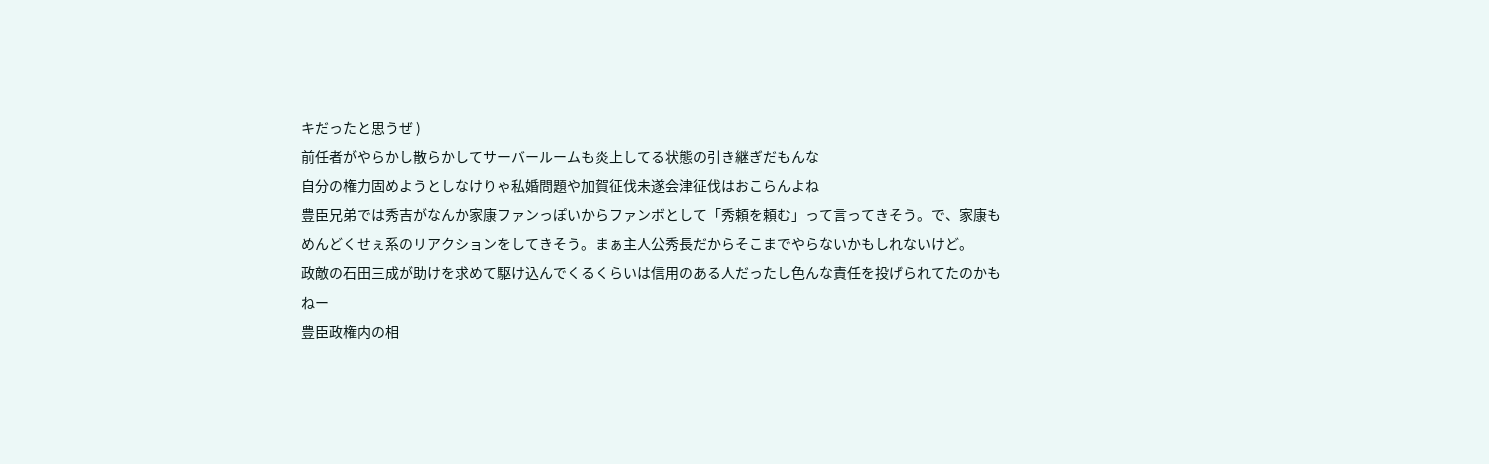キだったと思うぜ )
前任者がやらかし散らかしてサーバールームも炎上してる状態の引き継ぎだもんな
自分の権力固めようとしなけりゃ私婚問題や加賀征伐未遂会津征伐はおこらんよね
豊臣兄弟では秀吉がなんか家康ファンっぽいからファンボとして「秀頼を頼む」って言ってきそう。で、家康もめんどくせぇ系のリアクションをしてきそう。まぁ主人公秀長だからそこまでやらないかもしれないけど。
政敵の石田三成が助けを求めて駆け込んでくるくらいは信用のある人だったし色んな責任を投げられてたのかもねー
豊臣政権内の相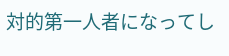対的第一人者になってし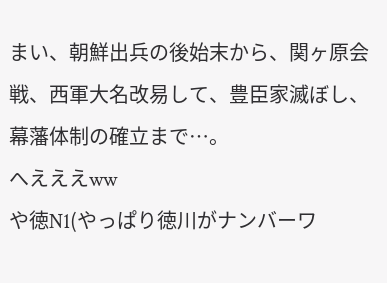まい、朝鮮出兵の後始末から、関ヶ原会戦、西軍大名改易して、豊臣家滅ぼし、幕藩体制の確立まで…。
へえええww
や徳N1(やっぱり徳川がナンバーワ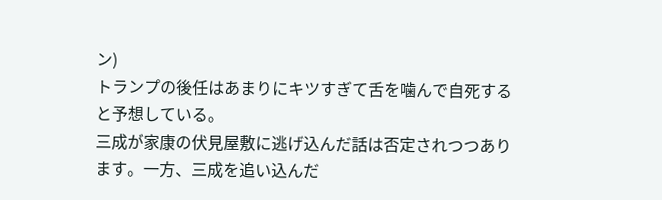ン)
トランプの後任はあまりにキツすぎて舌を噛んで自死すると予想している。
三成が家康の伏見屋敷に逃げ込んだ話は否定されつつあります。一方、三成を追い込んだ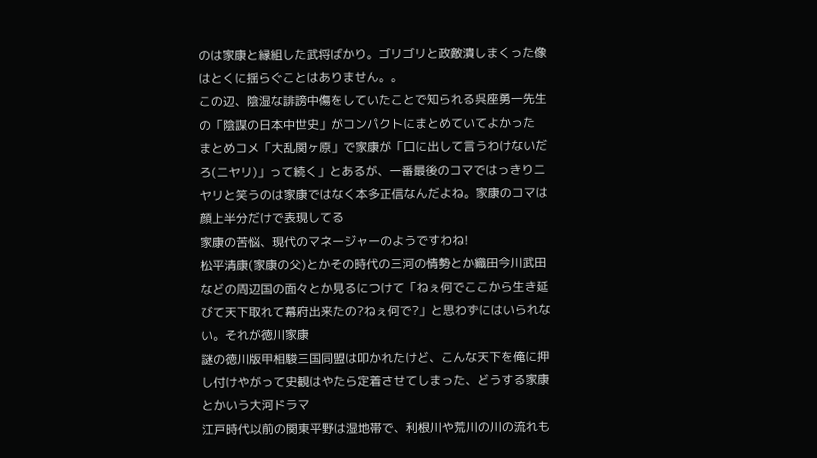のは家康と縁組した武将ばかり。ゴリゴリと政敵潰しまくった像はとくに揺らぐことはありません。。
この辺、陰湿な誹謗中傷をしていたことで知られる呉座勇一先生の「陰謀の日本中世史」がコンパクトにまとめていてよかった
まとめコメ「大乱関ヶ原」で家康が「口に出して言うわけないだろ(ニヤリ)」って続く」とあるが、一番最後のコマではっきりニヤリと笑うのは家康ではなく本多正信なんだよね。家康のコマは顔上半分だけで表現してる
家康の苦悩、現代のマネージャーのようですわね!
松平清康(家康の父)とかその時代の三河の情勢とか織田今川武田などの周辺国の面々とか見るにつけて「ねぇ何でここから生き延びて天下取れて幕府出来たの?ねぇ何で?」と思わずにはいられない。それが徳川家康
謎の徳川版甲相駿三国同盟は叩かれたけど、こんな天下を俺に押し付けやがって史観はやたら定着させてしまった、どうする家康とかいう大河ドラマ
江戸時代以前の関東平野は湿地帯で、利根川や荒川の川の流れも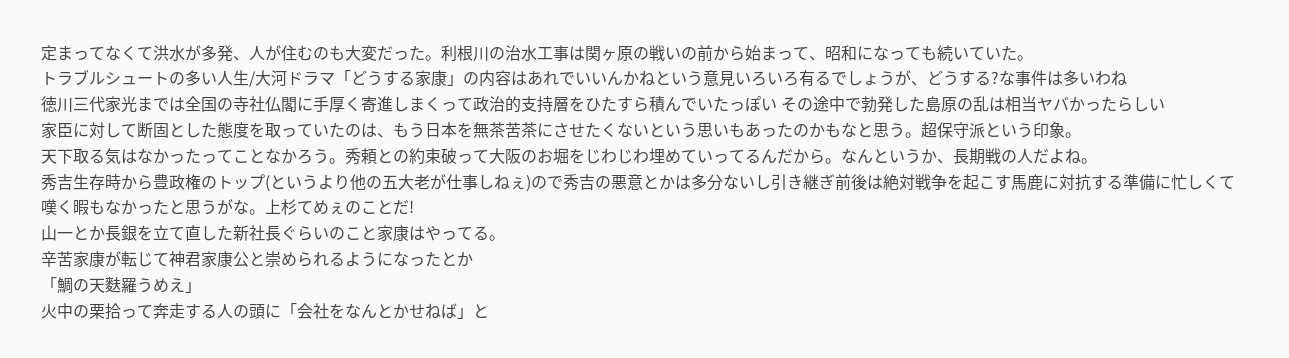定まってなくて洪水が多発、人が住むのも大変だった。利根川の治水工事は関ヶ原の戦いの前から始まって、昭和になっても続いていた。
トラブルシュートの多い人生/大河ドラマ「どうする家康」の内容はあれでいいんかねという意見いろいろ有るでしょうが、どうする?な事件は多いわね
徳川三代家光までは全国の寺社仏閣に手厚く寄進しまくって政治的支持層をひたすら積んでいたっぽい その途中で勃発した島原の乱は相当ヤバかったらしい
家臣に対して断固とした態度を取っていたのは、もう日本を無茶苦茶にさせたくないという思いもあったのかもなと思う。超保守派という印象。
天下取る気はなかったってことなかろう。秀頼との約束破って大阪のお堀をじわじわ埋めていってるんだから。なんというか、長期戦の人だよね。
秀吉生存時から豊政権のトップ(というより他の五大老が仕事しねぇ)ので秀吉の悪意とかは多分ないし引き継ぎ前後は絶対戦争を起こす馬鹿に対抗する準備に忙しくて嘆く暇もなかったと思うがな。上杉てめぇのことだ!
山一とか長銀を立て直した新社長ぐらいのこと家康はやってる。
辛苦家康が転じて神君家康公と崇められるようになったとか
「鯛の天麩羅うめえ」
火中の栗拾って奔走する人の頭に「会社をなんとかせねば」と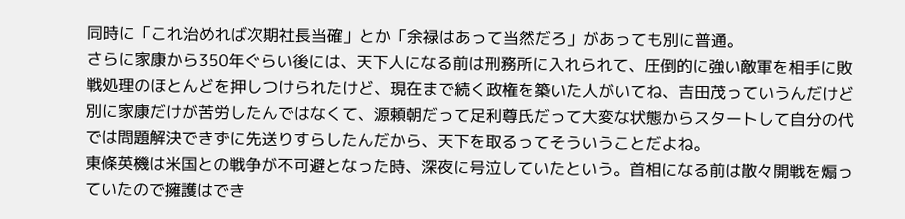同時に「これ治めれば次期社長当確」とか「余禄はあって当然だろ」があっても別に普通。
さらに家康から350年ぐらい後には、天下人になる前は刑務所に入れられて、圧倒的に強い敵軍を相手に敗戦処理のほとんどを押しつけられたけど、現在まで続く政権を築いた人がいてね、吉田茂っていうんだけど
別に家康だけが苦労したんではなくて、源頼朝だって足利尊氏だって大変な状態からスタートして自分の代では問題解決できずに先送りすらしたんだから、天下を取るってそういうことだよね。
東條英機は米国との戦争が不可避となった時、深夜に号泣していたという。首相になる前は散々開戦を煽っていたので擁護はでき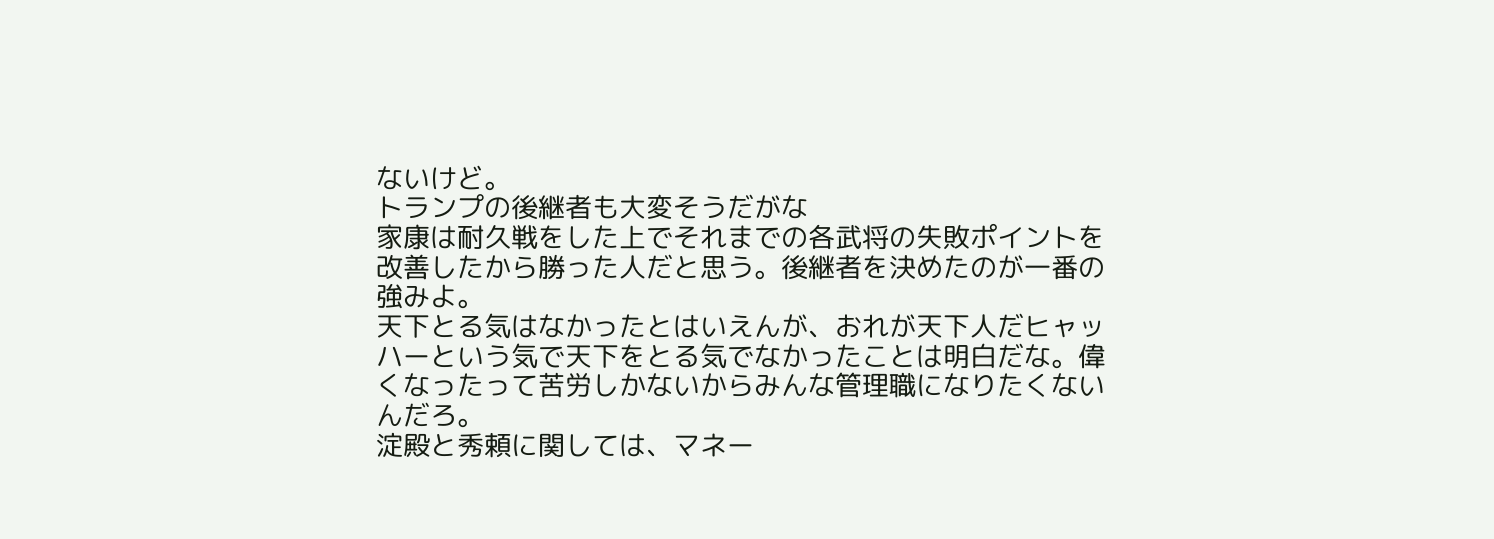ないけど。
トランプの後継者も大変そうだがな
家康は耐久戦をした上でそれまでの各武将の失敗ポイントを改善したから勝った人だと思う。後継者を決めたのが一番の強みよ。
天下とる気はなかったとはいえんが、おれが天下人だヒャッハーという気で天下をとる気でなかったことは明白だな。偉くなったって苦労しかないからみんな管理職になりたくないんだろ。
淀殿と秀頼に関しては、マネー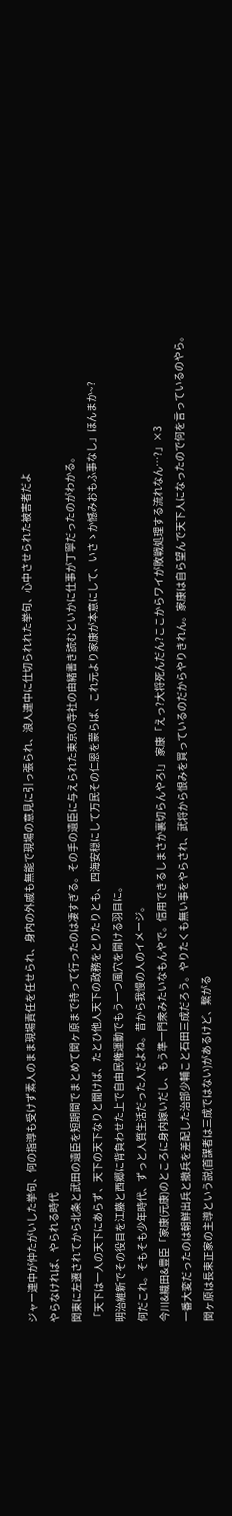ジャー連中が仲たがいした挙句、何の指導も受けず素人のまま現場責任を任せられ、身内の外戚も無能で現場の意見に引っ張られ、浪人連中に仕切られれた挙句、心中させられた被害者だよ
やらなければ、やられる時代
関東に左遷されてから北条と武田の遺臣を短期間でまとめて関ヶ原まで持って行ったのは凄すぎる。その手の遺臣に与えられた東京の寺社の由緒書き読むといかに仕事が丁寧だったのがわかる。
「天下は一人の天下にあらず、天下の天下なりと聞けば、たとひ他人天下の政務をとりたりとも、四海安穏にして万民その仁恩を蒙らば、これ元より家康が本意にして、いさゝか憾みおもふ事なし」ほんまか~?
明治維新でその役目を江藤と西郷に背負わせた上で自由民権運動でもう一つ風穴を開ける羽目に。
何だこれ。そもそも少年時代、ずっと人質生活だった人だよね。昔から我慢の人のイメージ。
今川&織田&豊臣「家康(元康)のところに身内嫁いだし、もう準一門衆みたいなもんやで。信用できるしまさか裏切らんやろ!」 家康「えっ?大将死んだん?ここからワイが敗戦処理する流れなん…?」×3
一番大変だったのは朝鮮出兵と撤兵を差配した治部少輔こと石田三成だろう。やりたくも無い事をやらされ、武将から恨みを買っているのだからやりきれん。家康は自ら望んで天下人になったので何を言っているのやら。
関ヶ原は長束正家の主導という説(首謀者は三成ではない)があるけど、繋がる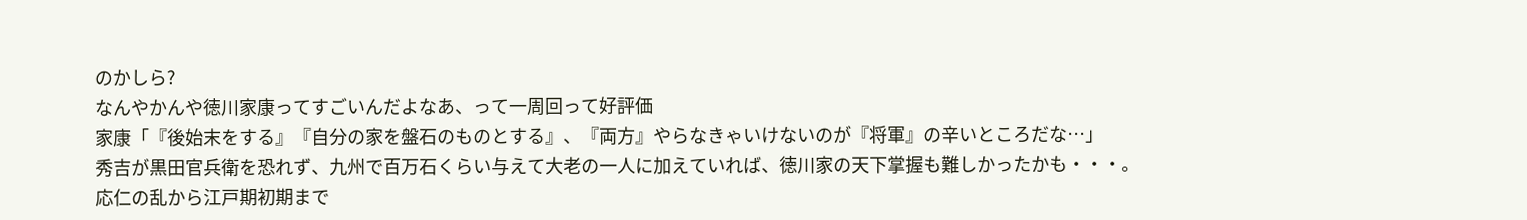のかしら?
なんやかんや徳川家康ってすごいんだよなあ、って一周回って好評価
家康「『後始末をする』『自分の家を盤石のものとする』、『両方』やらなきゃいけないのが『将軍』の辛いところだな…」
秀吉が黒田官兵衛を恐れず、九州で百万石くらい与えて大老の一人に加えていれば、徳川家の天下掌握も難しかったかも・・・。
応仁の乱から江戸期初期まで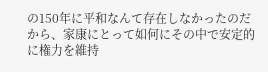の150年に平和なんて存在しなかったのだから、家康にとって如何にその中で安定的に権力を維持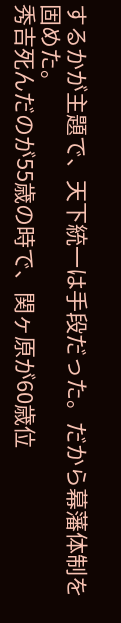するかが主題で、天下統一は手段だった。だから幕藩体制を固めた。
秀吉死んだのが55歳の時で、関ヶ原が60歳位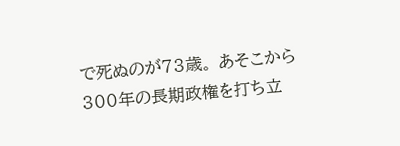で死ぬのが73歳。 あそこから300年の長期政権を打ち立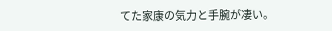てた家康の気力と手腕が凄い。